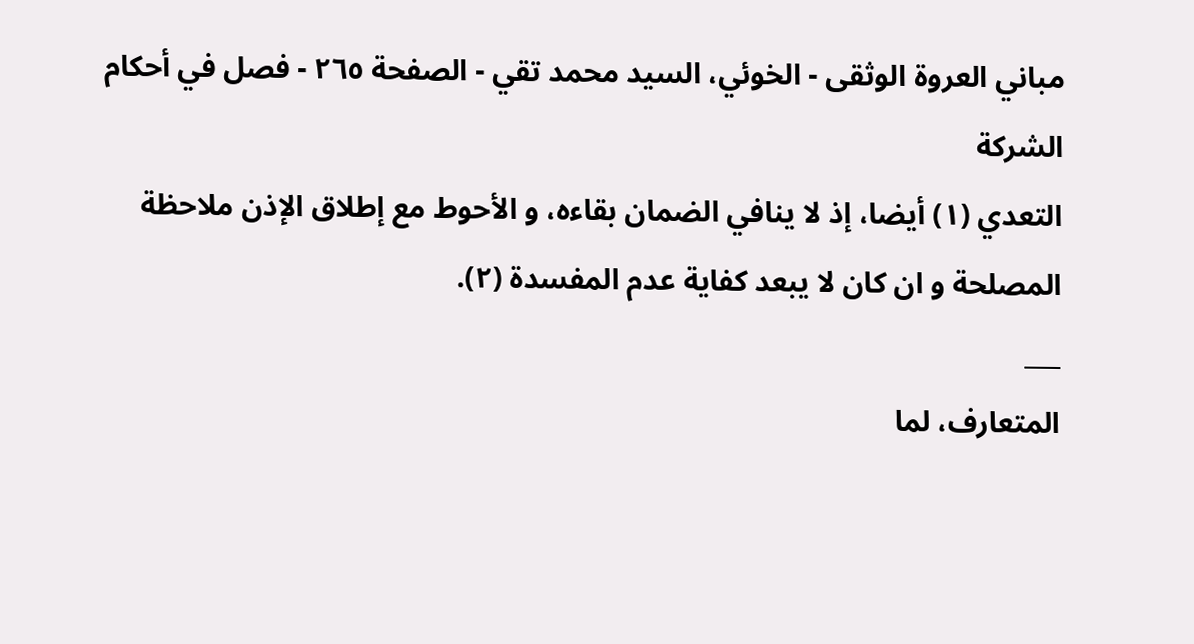مباني العروة الوثقى - الخوئي، السيد محمد تقي - الصفحة ٢٦٥ - فصل في أحكام الشركة
التعدي (١) أيضا، إذ لا ينافي الضمان بقاءه، و الأحوط مع إطلاق الإذن ملاحظة المصلحة و ان كان لا يبعد كفاية عدم المفسدة (٢).
___
المتعارف، لما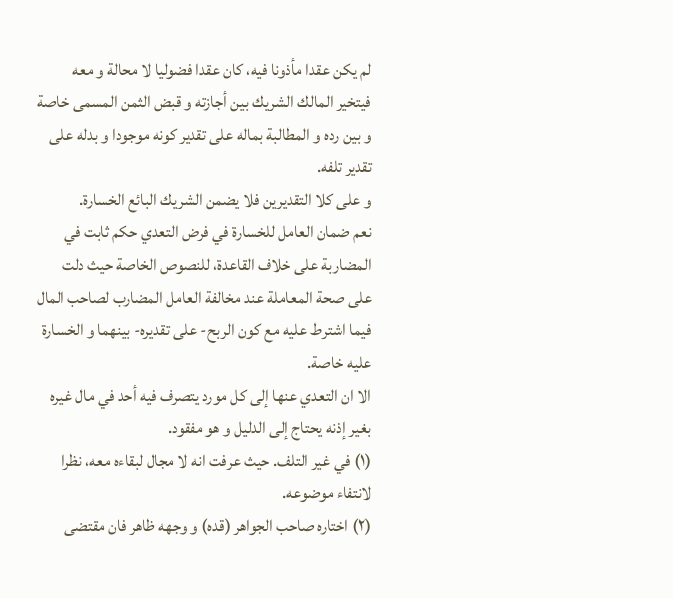لم يكن عقدا مأذونا فيه، كان عقدا فضوليا لا محالة و معه فيتخير المالك الشريك بين أجازته و قبض الثمن المسمى خاصة و بين رده و المطالبة بماله على تقدير كونه موجودا و بدله على تقدير تلفه.
و على كلا التقديرين فلا يضمن الشريك البائع الخسارة.
نعم ضمان العامل للخسارة في فرض التعدي حكم ثابت في المضاربة على خلاف القاعدة، للنصوص الخاصة حيث دلت على صحة المعاملة عند مخالفة العامل المضارب لصاحب المال فيما اشترط عليه مع كون الربح- على تقديره- بينهما و الخسارة عليه خاصة.
الا ان التعدي عنها إلى كل مورد يتصرف فيه أحد في مال غيره بغير إذنه يحتاج إلى الدليل و هو مفقود.
(١) في غير التلف. حيث عرفت انه لا مجال لبقاءه معه، نظرا لانتفاء موضوعه.
(٢) اختاره صاحب الجواهر (قده) و وجهه ظاهر فان مقتضى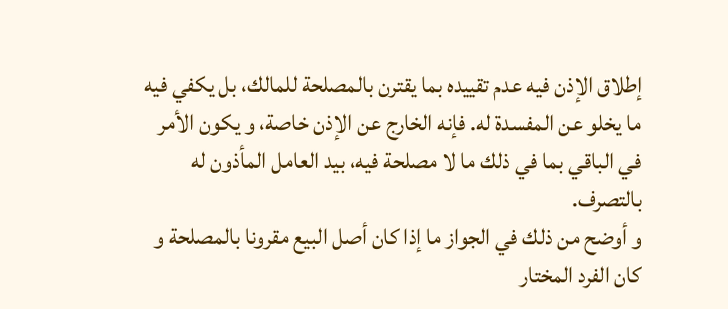إطلاق الإذن فيه عدم تقييده بما يقترن بالمصلحة للمالك، بل يكفي فيه ما يخلو عن المفسدة له. فإنه الخارج عن الإذن خاصة، و يكون الأمر في الباقي بما في ذلك ما لا مصلحة فيه، بيد العامل المأذون له بالتصرف.
و أوضح من ذلك في الجواز ما إذا كان أصل البيع مقرونا بالمصلحة و كان الفرد المختار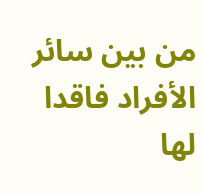من بين سائر الأفراد فاقدا لها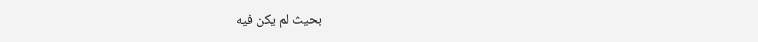بحيث لم يكن فيه